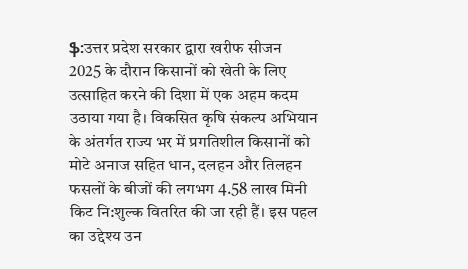ֆ:उत्तर प्रदेश सरकार द्वारा खरीफ सीजन 2025 के दौरान किसानों को खेती के लिए उत्साहित करने की दिशा में एक अहम कदम उठाया गया है। विकसित कृषि संकल्प अभियान के अंतर्गत राज्य भर में प्रगतिशील किसानों को मोटे अनाज सहित धान, दलहन और तिलहन फसलों के बीजों की लगभग 4.58 लाख मिनी किट नि:शुल्क वितरित की जा रही हैं। इस पहल का उद्देश्य उन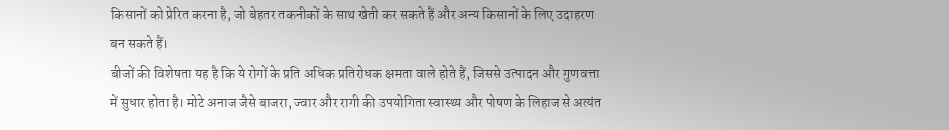किसानों को प्रेरित करना है, जो बेहतर तकनीकों के साथ खेती कर सकते हैं और अन्य किसानों के लिए उदाहरण बन सकते हैं।
बीजों की विशेषता यह है कि ये रोगों के प्रति अधिक प्रतिरोधक क्षमता वाले होते हैं, जिससे उत्पादन और गुणवत्ता में सुधार होता है। मोटे अनाज जैसे बाजरा, ज्वार और रागी की उपयोगिता स्वास्थ्य और पोषण के लिहाज से अत्यंत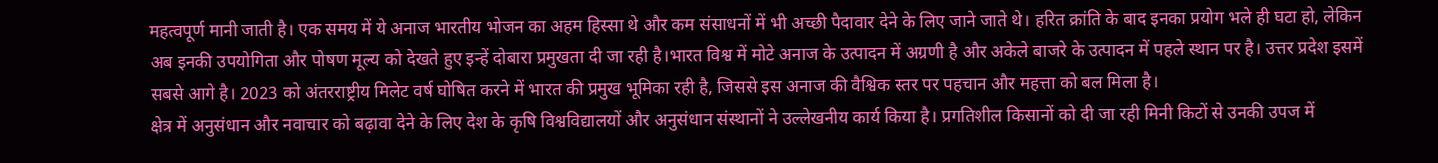महत्वपूर्ण मानी जाती है। एक समय में ये अनाज भारतीय भोजन का अहम हिस्सा थे और कम संसाधनों में भी अच्छी पैदावार देने के लिए जाने जाते थे। हरित क्रांति के बाद इनका प्रयोग भले ही घटा हो, लेकिन अब इनकी उपयोगिता और पोषण मूल्य को देखते हुए इन्हें दोबारा प्रमुखता दी जा रही है।भारत विश्व में मोटे अनाज के उत्पादन में अग्रणी है और अकेले बाजरे के उत्पादन में पहले स्थान पर है। उत्तर प्रदेश इसमें सबसे आगे है। 2023 को अंतरराष्ट्रीय मिलेट वर्ष घोषित करने में भारत की प्रमुख भूमिका रही है, जिससे इस अनाज की वैश्विक स्तर पर पहचान और महत्ता को बल मिला है।
क्षेत्र में अनुसंधान और नवाचार को बढ़ावा देने के लिए देश के कृषि विश्वविद्यालयों और अनुसंधान संस्थानों ने उल्लेखनीय कार्य किया है। प्रगतिशील किसानों को दी जा रही मिनी किटों से उनकी उपज में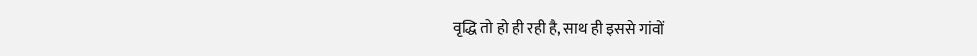वृद्धि तो हो ही रही है, साथ ही इससे गांवों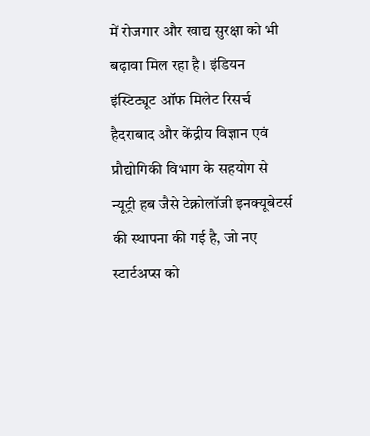में रोजगार और खाद्य सुरक्षा को भी बढ़ावा मिल रहा है। इंडियन इंस्टिट्यूट ऑफ मिलेट रिसर्च हैदराबाद और केंद्रीय विज्ञान एवं प्रौद्योगिकी विभाग के सहयोग से न्यूट्री हब जैसे टेक्नोलॉजी इनक्यूबेटर्स की स्थापना की गई है, जो नए स्टार्टअप्स को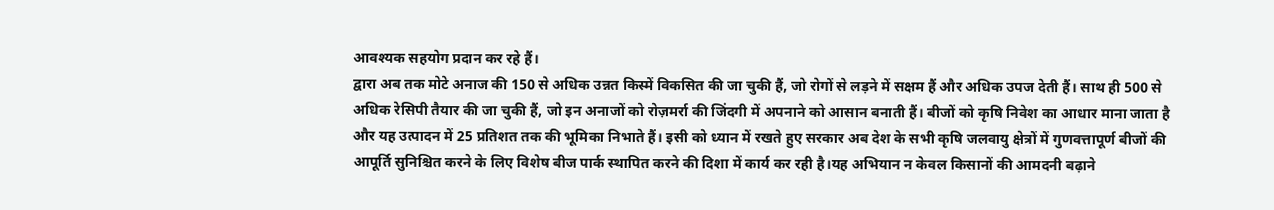आवश्यक सहयोग प्रदान कर रहे हैं।
द्वारा अब तक मोटे अनाज की 150 से अधिक उन्नत किस्में विकसित की जा चुकी हैं, जो रोगों से लड़ने में सक्षम हैं और अधिक उपज देती हैं। साथ ही 500 से अधिक रेसिपी तैयार की जा चुकी हैं, जो इन अनाजों को रोज़मर्रा की जिंदगी में अपनाने को आसान बनाती हैं। बीजों को कृषि निवेश का आधार माना जाता है और यह उत्पादन में 25 प्रतिशत तक की भूमिका निभाते हैं। इसी को ध्यान में रखते हुए सरकार अब देश के सभी कृषि जलवायु क्षेत्रों में गुणवत्तापूर्ण बीजों की आपूर्ति सुनिश्चित करने के लिए विशेष बीज पार्क स्थापित करने की दिशा में कार्य कर रही है।यह अभियान न केवल किसानों की आमदनी बढ़ाने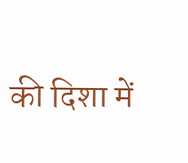की दिशा में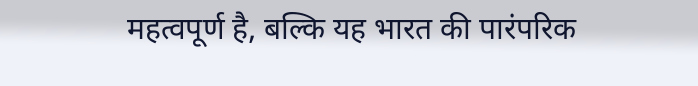महत्वपूर्ण है, बल्कि यह भारत की पारंपरिक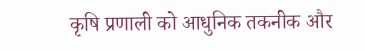कृषि प्रणाली को आधुनिक तकनीक और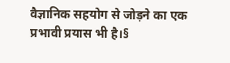वैज्ञानिक सहयोग से जोड़ने का एक प्रभावी प्रयास भी है।§